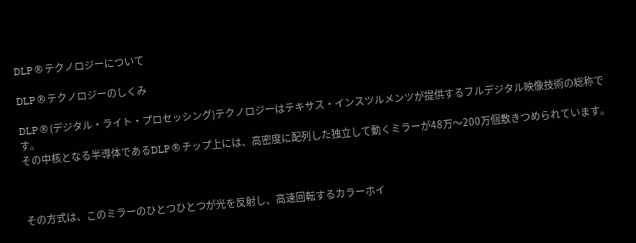DLP ® テクノロジーについて

DLP ® テクノロジーのしくみ

DLP ® (デジタル・ライト・プロセッシング)テクノロジーはテキサス・インスツルメンツが提供するフルデジタル映像技術の総称です。
その中核となる半導体であるDLP ® チップ上には、高密度に配列した独立して動くミラーが48万〜200万個敷きつめられています。



その方式は、このミラーのひとつひとつが光を反射し、高速回転するカラーホイ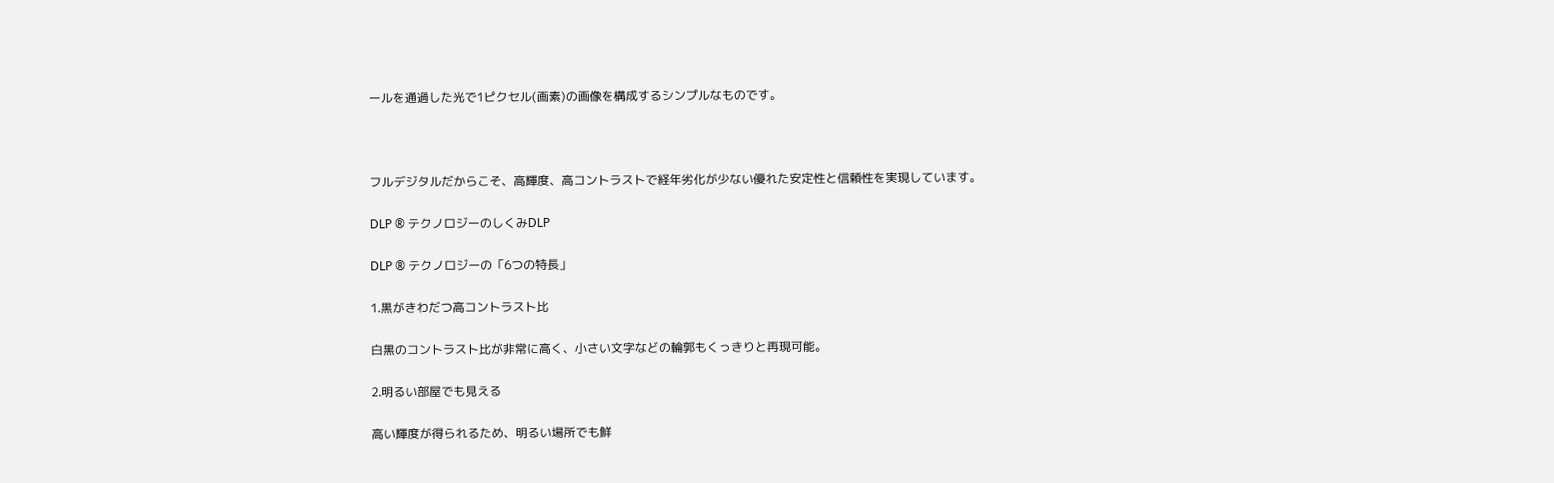ールを通過した光で1ピクセル(画素)の画像を構成するシンプルなものです。



フルデジタルだからこそ、高輝度、高コントラストで経年劣化が少ない優れた安定性と信頼性を実現しています。

DLP ® テクノロジーのしくみDLP

DLP ® テクノロジーの「6つの特長」

1.黒がきわだつ高コントラスト比

白黒のコントラスト比が非常に高く、小さい文字などの輪郭もくっきりと再現可能。

2.明るい部屋でも見える

高い輝度が得られるため、明るい場所でも鮮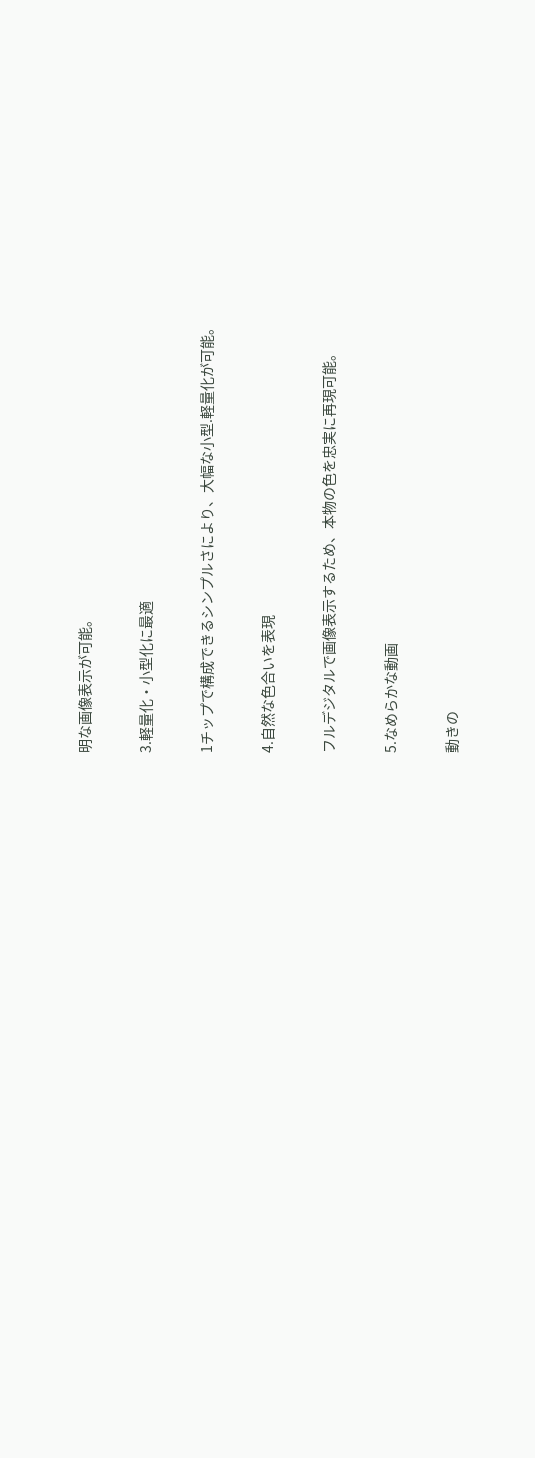明な画像表示が可能。

3.軽量化・小型化に最適

1チップで構成できるシンプルさにより、大幅な小型.軽量化が可能。

4.自然な色合いを表現

フルデジタルで画像表示するため、本物の色を忠実に再現可能。

5.なめらかな動画

動きの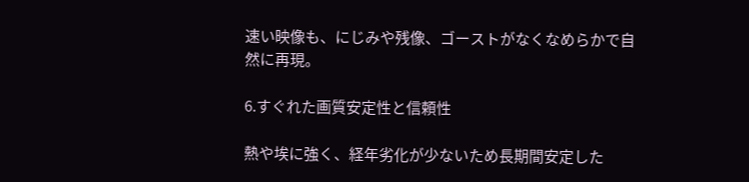速い映像も、にじみや残像、ゴーストがなくなめらかで自然に再現。

6.すぐれた画質安定性と信頼性

熱や埃に強く、経年劣化が少ないため長期間安定した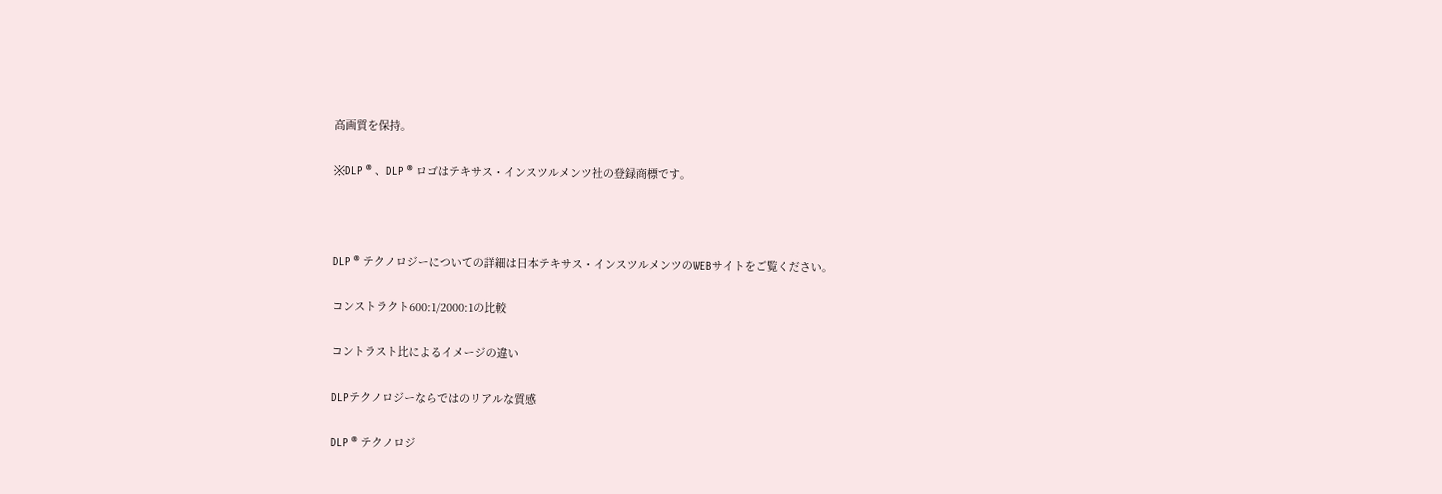高画質を保持。

※DLP ® 、DLP ® ロゴはテキサス・インスツルメンツ社の登録商標です。



DLP ® テクノロジーについての詳細は日本テキサス・インスツルメンツのWEBサイトをご覧ください。

コンストラクト600:1/2000:1の比較

コントラスト比によるイメージの違い

DLPテクノロジーならではのリアルな質感

DLP ® テクノロジ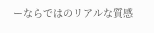ーならではのリアルな質感